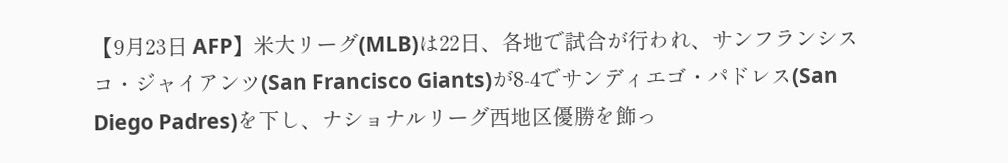【9月23日 AFP】米大リーグ(MLB)は22日、各地で試合が行われ、サンフランシスコ・ジャイアンツ(San Francisco Giants)が8-4でサンディエゴ・パドレス(San Diego Padres)を下し、ナショナルリーグ西地区優勝を飾っ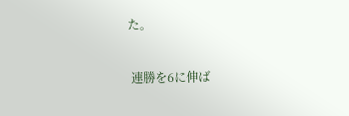た。

 連勝を6に伸ば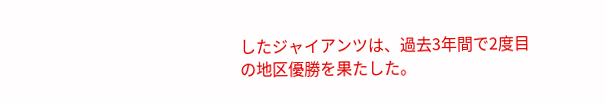したジャイアンツは、過去3年間で2度目の地区優勝を果たした。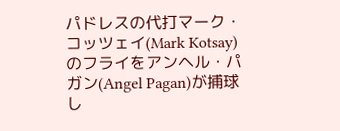パドレスの代打マーク・コッツェイ(Mark Kotsay)のフライをアンヘル・パガン(Angel Pagan)が捕球し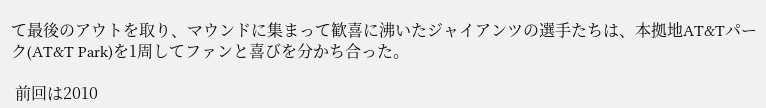て最後のアウトを取り、マウンドに集まって歓喜に沸いたジャイアンツの選手たちは、本拠地AT&Tパーク(AT&T Park)を1周してファンと喜びを分かち合った。

 前回は2010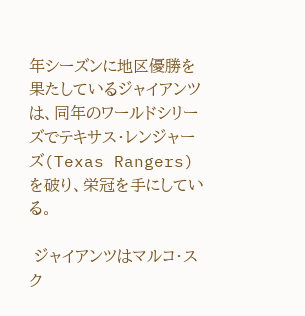年シーズンに地区優勝を果たしているジャイアンツは、同年のワールドシリーズでテキサス・レンジャーズ(Texas Rangers)を破り、栄冠を手にしている。

 ジャイアンツはマルコ・スク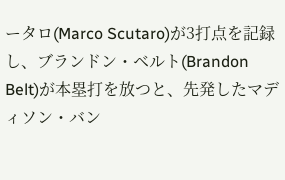ータロ(Marco Scutaro)が3打点を記録し、ブランドン・ベルト(Brandon Belt)が本塁打を放つと、先発したマディソン・バン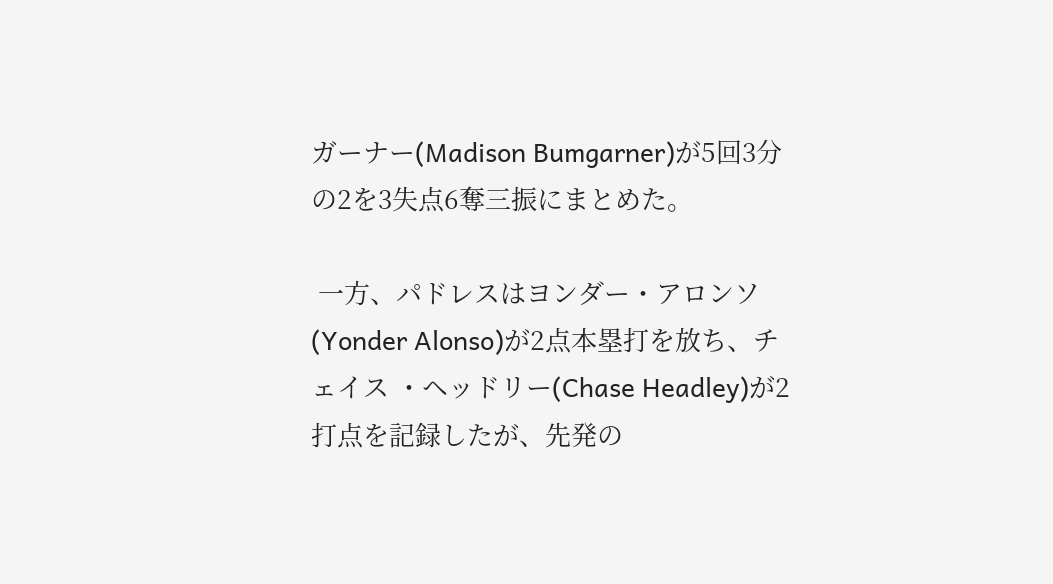ガーナー(Madison Bumgarner)が5回3分の2を3失点6奪三振にまとめた。

 一方、パドレスはヨンダー・アロンソ(Yonder Alonso)が2点本塁打を放ち、チェイス ・ヘッドリー(Chase Headley)が2打点を記録したが、先発の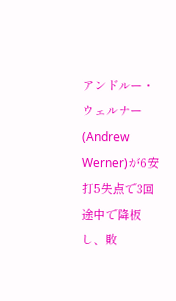アンドルー・ウェルナー(Andrew Werner)が6安打5失点で3回途中で降板し、敗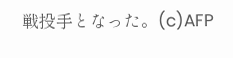戦投手となった。(c)AFP